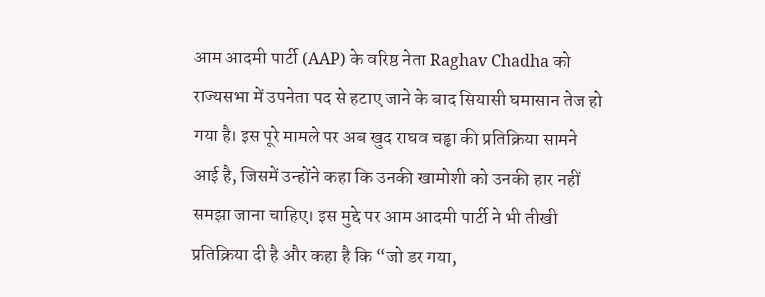आम आदमी पार्टी (AAP) के वरिष्ठ नेता Raghav Chadha को राज्यसभा में उपनेता पद से हटाए जाने के बाद सियासी घमासान तेज हो गया है। इस पूरे मामले पर अब खुद राघव चड्ढा की प्रतिक्रिया सामने आई है, जिसमें उन्होंने कहा कि उनकी खामोशी को उनकी हार नहीं समझा जाना चाहिए। इस मुद्दे पर आम आदमी पार्टी ने भी तीखी प्रतिक्रिया दी है और कहा है कि “जो डर गया,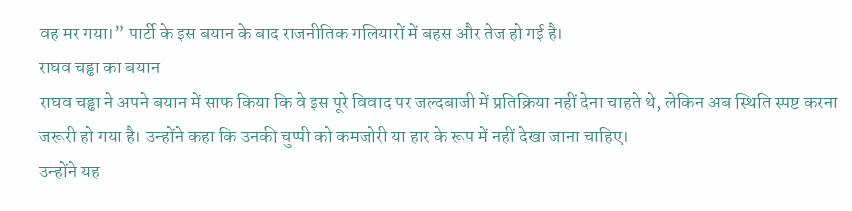वह मर गया।” पार्टी के इस बयान के बाद राजनीतिक गलियारों में बहस और तेज हो गई है।
राघव चड्ढा का बयान
राघव चड्ढा ने अपने बयान में साफ किया कि वे इस पूरे विवाद पर जल्दबाजी में प्रतिक्रिया नहीं देना चाहते थे, लेकिन अब स्थिति स्पष्ट करना जरूरी हो गया है। उन्होंने कहा कि उनकी चुप्पी को कमजोरी या हार के रूप में नहीं देखा जाना चाहिए।
उन्होंने यह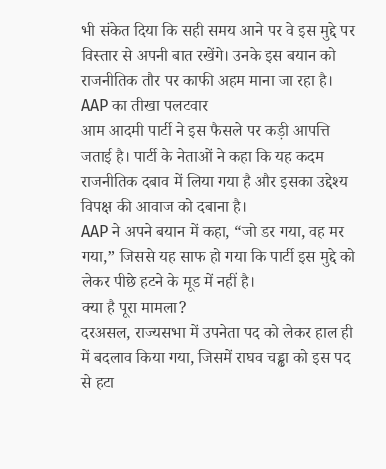भी संकेत दिया कि सही समय आने पर वे इस मुद्दे पर विस्तार से अपनी बात रखेंगे। उनके इस बयान को राजनीतिक तौर पर काफी अहम माना जा रहा है।
AAP का तीखा पलटवार
आम आदमी पार्टी ने इस फैसले पर कड़ी आपत्ति जताई है। पार्टी के नेताओं ने कहा कि यह कदम राजनीतिक दबाव में लिया गया है और इसका उद्देश्य विपक्ष की आवाज को दबाना है।
AAP ने अपने बयान में कहा, “जो डर गया, वह मर गया,” जिससे यह साफ हो गया कि पार्टी इस मुद्दे को लेकर पीछे हटने के मूड में नहीं है।
क्या है पूरा मामला?
दरअसल, राज्यसभा में उपनेता पद को लेकर हाल ही में बदलाव किया गया, जिसमें राघव चड्ढा को इस पद से हटा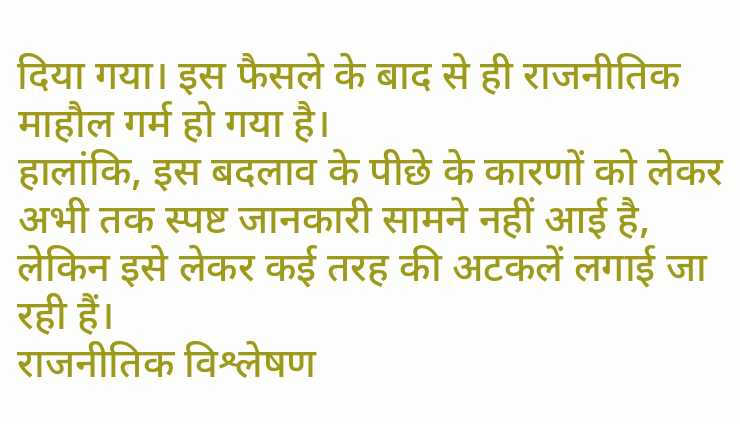दिया गया। इस फैसले के बाद से ही राजनीतिक माहौल गर्म हो गया है।
हालांकि, इस बदलाव के पीछे के कारणों को लेकर अभी तक स्पष्ट जानकारी सामने नहीं आई है, लेकिन इसे लेकर कई तरह की अटकलें लगाई जा रही हैं।
राजनीतिक विश्लेषण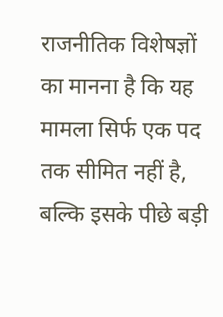राजनीतिक विशेषज्ञों का मानना है कि यह मामला सिर्फ एक पद तक सीमित नहीं है, बल्कि इसके पीछे बड़ी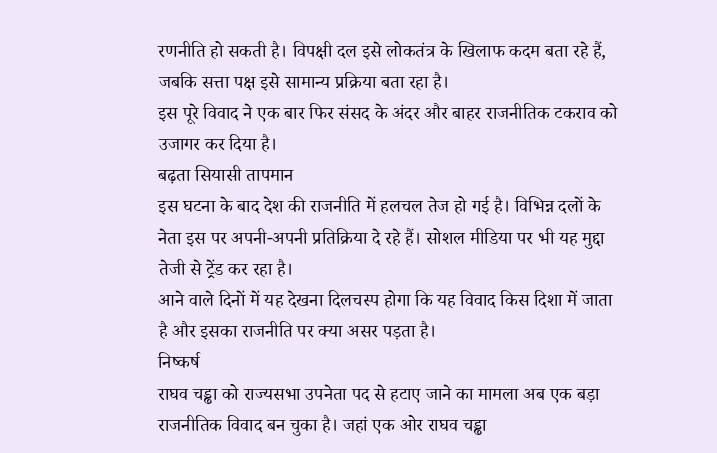रणनीति हो सकती है। विपक्षी दल इसे लोकतंत्र के खिलाफ कदम बता रहे हैं, जबकि सत्ता पक्ष इसे सामान्य प्रक्रिया बता रहा है।
इस पूरे विवाद ने एक बार फिर संसद के अंदर और बाहर राजनीतिक टकराव को उजागर कर दिया है।
बढ़ता सियासी तापमान
इस घटना के बाद देश की राजनीति में हलचल तेज हो गई है। विभिन्न दलों के नेता इस पर अपनी-अपनी प्रतिक्रिया दे रहे हैं। सोशल मीडिया पर भी यह मुद्दा तेजी से ट्रेंड कर रहा है।
आने वाले दिनों में यह देखना दिलचस्प होगा कि यह विवाद किस दिशा में जाता है और इसका राजनीति पर क्या असर पड़ता है।
निष्कर्ष
राघव चड्ढा को राज्यसभा उपनेता पद से हटाए जाने का मामला अब एक बड़ा राजनीतिक विवाद बन चुका है। जहां एक ओर राघव चड्ढा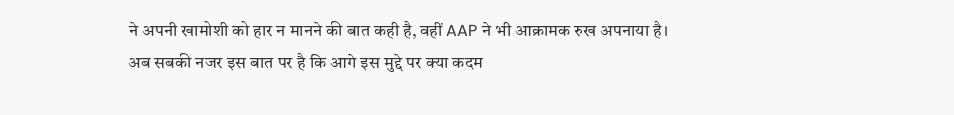ने अपनी खामोशी को हार न मानने की बात कही है, वहीं AAP ने भी आक्रामक रुख अपनाया है।
अब सबकी नजर इस बात पर है कि आगे इस मुद्दे पर क्या कदम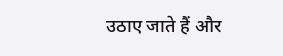उठाए जाते हैं और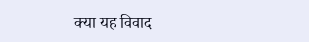क्या यह विवाद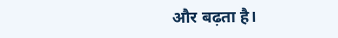और बढ़ता है।